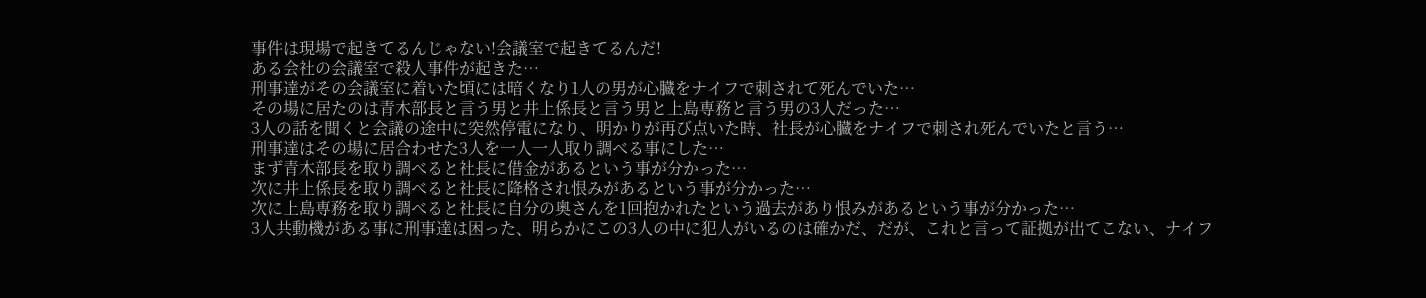事件は現場で起きてるんじゃない!会議室で起きてるんだ!
ある会社の会議室で殺人事件が起きた…
刑事達がその会議室に着いた頃には暗くなり1人の男が心臓をナイフで刺されて死んでいた…
その場に居たのは青木部長と言う男と井上係長と言う男と上島専務と言う男の3人だった…
3人の話を聞くと会議の途中に突然停電になり、明かりが再び点いた時、社長が心臓をナイフで刺され死んでいたと言う…
刑事達はその場に居合わせた3人を一人一人取り調べる事にした…
まず青木部長を取り調べると社長に借金があるという事が分かった…
次に井上係長を取り調べると社長に降格され恨みがあるという事が分かった…
次に上島専務を取り調べると社長に自分の奥さんを1回抱かれたという過去があり恨みがあるという事が分かった…
3人共動機がある事に刑事達は困った、明らかにこの3人の中に犯人がいるのは確かだ、だが、これと言って証拠が出てこない、ナイフ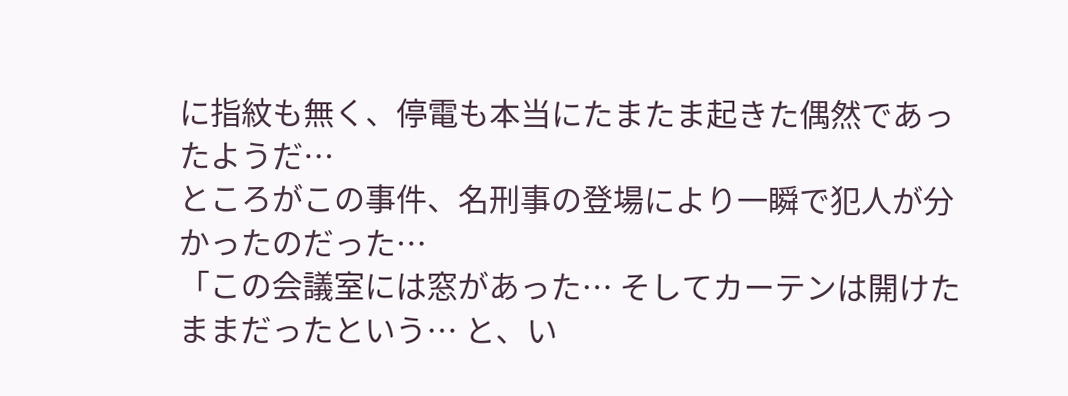に指紋も無く、停電も本当にたまたま起きた偶然であったようだ…
ところがこの事件、名刑事の登場により一瞬で犯人が分かったのだった…
「この会議室には窓があった… そしてカーテンは開けたままだったという… と、い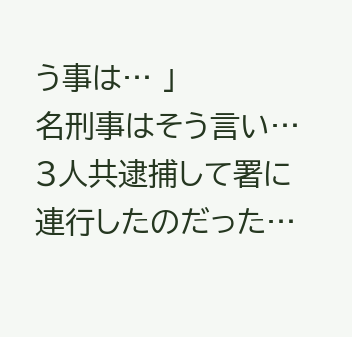う事は… 」
名刑事はそう言い…
3人共逮捕して署に連行したのだった…